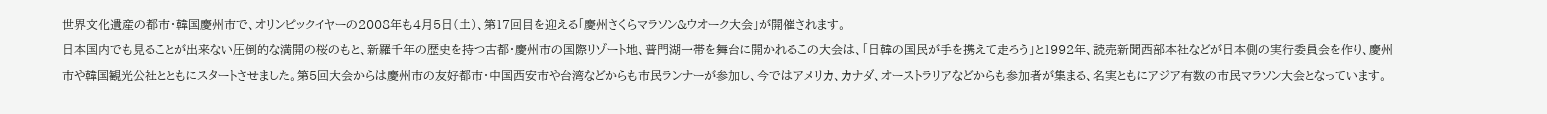世界文化遺産の都市・韓国慶州市で、オリンピックイヤーの2008年も4月5日(土)、第17回目を迎える「慶州さくらマラソン&ウオーク大会」が開催されます。
日本国内でも見ることが出来ない圧倒的な満開の桜のもと、新羅千年の歴史を持つ古都・慶州市の国際リゾート地、普門湖一帯を舞台に開かれるこの大会は、「日韓の国民が手を携えて走ろう」と1992年、読売新聞西部本社などが日本側の実行委員会を作り、慶州市や韓国観光公社とともにスタートさせました。第5回大会からは慶州市の友好都市・中国西安市や台湾などからも市民ランナーが参加し、今ではアメリカ、カナダ、オーストラリアなどからも参加者が集まる、名実ともにアジア有数の市民マラソン大会となっています。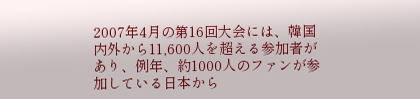2007年4月の第16回大会には、韓国内外から11,600人を超える参加者があり、例年、約1000人のファンが参加している日本から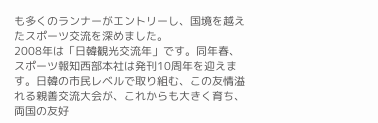も多くのランナーがエントリーし、国境を越えたスポーツ交流を深めました。
2008年は「日韓観光交流年」です。同年春、スポーツ報知西部本社は発刊10周年を迎えます。日韓の市民レベルで取り組む、この友情溢れる親善交流大会が、これからも大きく育ち、両国の友好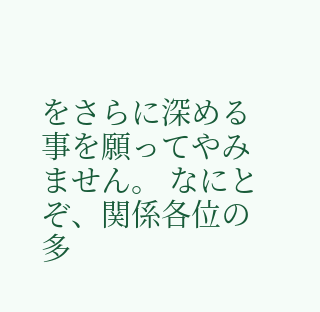をさらに深める事を願ってやみません。 なにとぞ、関係各位の多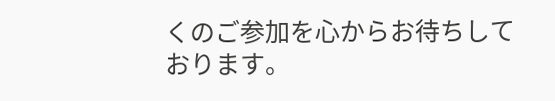くのご参加を心からお待ちしております。